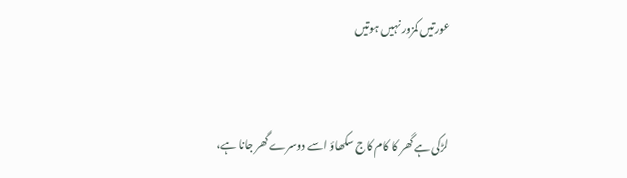عورتیں کمزور نہیں ہوتیں


لڑکی ہے گھر کا کام کاج سکھاؤ اسے دوسرے گھر جانا ہے،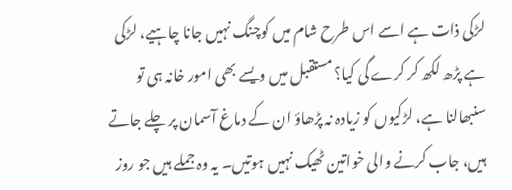لڑکی ذات ہے اسے اس طرح شام میں کوچنگ نہیں جانا چاہیے، لڑکی ہے پڑھ لکھ کر کرے گی کیا؟ مستقبل میں ویسے بھی امور خانہ ہی تو سنبھالنا ہے، لڑکیوں کو زیادہ نہ پڑھاؤ ان کے دماغ آسمان پر چلے جاتے ہیں، جاب کرنے والی خواتین ٹھیک نہیں ہوتیں۔ یہ وہ جملے ہیں جو روز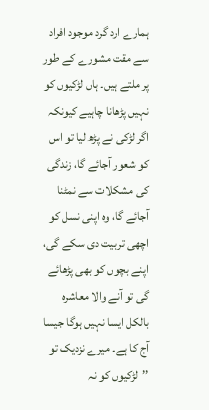ہمارے ارد گرد موجود افراد سے مقت مشورے کے طور پر ملتے ہیں۔ ہاں لڑکیوں کو نہیں پڑھانا چاہیے کیونکہ اگر لڑکی نے پڑھ لیا تو اس کو شعور آجائے گا، زندگی کی مشکلات سے نمٹنا آجائے گا، وہ اپنی نسل کو اچھی تربیت دی سکے گی، اپنے بچوں کو بھی پڑھائے گی تو آنے والا معاشرہ بالکل ایسا نہیں ہوگا جیسا آج کا ہے۔ میرے نزدیک تو ’’لڑکیوں کو نہ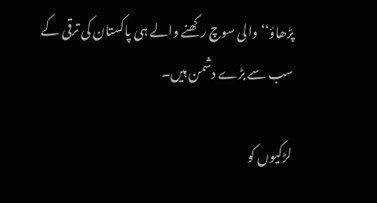پڑھاؤ‘‘ والی سوچ رکھنے والے ہی پاکستان کی ترقی کے سب سے بڑے دشمن ہیں۔

لڑکیوں کو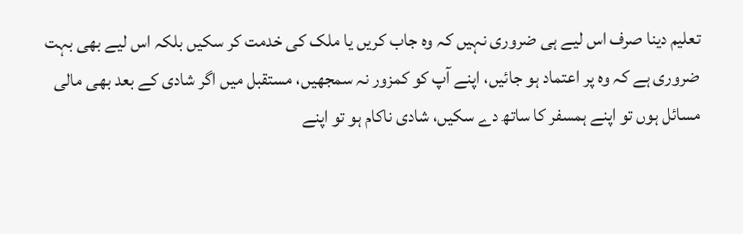تعلیم دینا صرف اس لیے ہی ضروری نہیں کہ وہ جاب کریں یا ملک کی خدمت کر سکیں بلکہ اس لیے بھی بہت ضروری ہے کہ وہ پر اعتماد ہو جائیں، اپنے آپ کو کمزور نہ سمجھیں، مستقبل میں اگر شادی کے بعد بھی مالی مسائل ہوں تو اپنے ہمسفر کا ساتھ دے سکیں، شادی ناکام ہو تو اپنے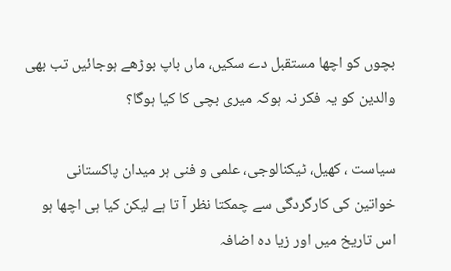بچوں کو اچھا مستقبل دے سکیں، ماں باپ بوڑھے ہوجائیں تب بھی والدین کو یہ فکر نہ ہوکہ میری بچی کا کیا ہوگا؟

سیاست ، کھیل، ٹیکنالوجی، علمی و فنی ہر میدان پاکستانی خواتین کی کارگردگی سے چمکتا نظر آ تا ہے لیکن کیا ہی اچھا ہو اس تاریخ میں اور زیا دہ اضافہ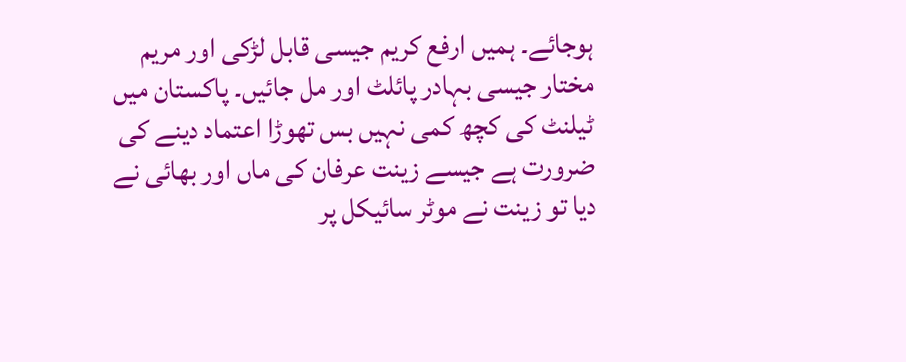ہوجائے۔ ہمیں ارفع کریم جیسی قابل لڑکی اور مریم مختار جیسی بہادر پائلٹ اور مل جائیں۔ پاکستان میں ٹیلنٹ کی کچھ کمی نہیں بس تھوڑا اعتماد دینے کی ضرورت ہے جیسے زینت عرفان کی ماں اور بھائی نے دیا تو زینت نے موٹر سائیکل پر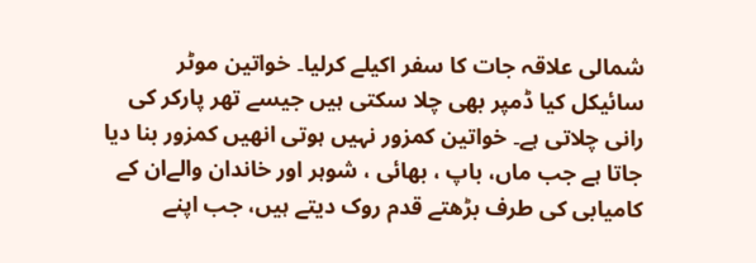شمالی علاقہ جات کا سفر اکیلے کرلیا۔ خواتین موٹر سائیکل کیا ڈمپر بھی چلا سکتی ہیں جیسے تھر پارکر کی رانی چلاتی ہے۔ خواتین کمزور نہیں ہوتی انھیں کمزور بنا دیا جاتا ہے جب ماں، باپ ، بھائی ، شوہر اور خاندان والےان کے کامیابی کی طرف بڑھتے قدم روک دیتے ہیں، جب اپنے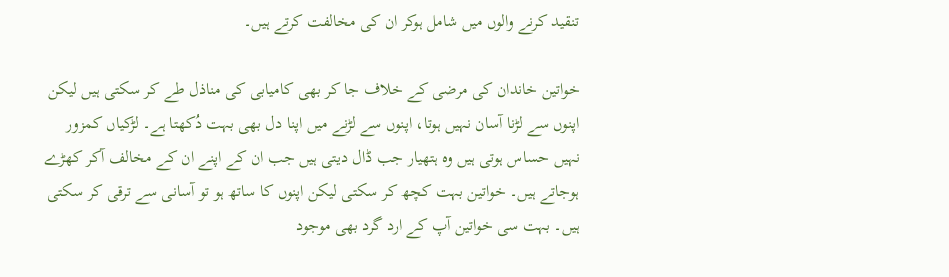تنقید کرنے والوں میں شامل ہوکر ان کی مخالفت کرتے ہیں۔

خواتین خاندان کی مرضی کے خلاف جا کر بھی کامیابی کی مناذل طے کر سکتی ہیں لیکن اپنوں سے لڑنا آسان نہیں ہوتا، اپنوں سے لڑنے میں اپنا دل بھی بہت دُکھتا ہے۔ لڑکیاں کمزور نہیں حساس ہوتی ہیں وہ ہتھیار جب ڈال دیتی ہیں جب ان کے اپنے ان کے مخالف آکر کھڑے ہوجاتے ہیں۔ خواتین بہت کچھ کر سکتی لیکن اپنوں کا ساتھ ہو تو آسانی سے ترقی کر سکتی ہیں۔ بہت سی خواتین آپ کے ارد گرد بھی موجود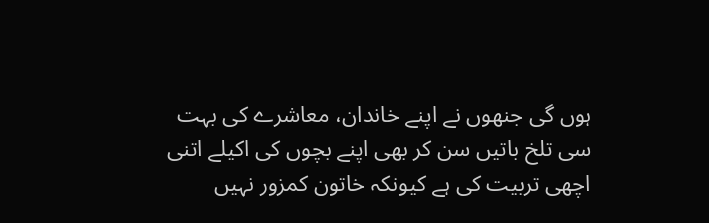ہوں گی جنھوں نے اپنے خاندان، معاشرے کی بہت سی تلخ باتیں سن کر بھی اپنے بچوں کی اکیلے اتنی اچھی تربیت کی ہے کیونکہ خاتون کمزور نہیں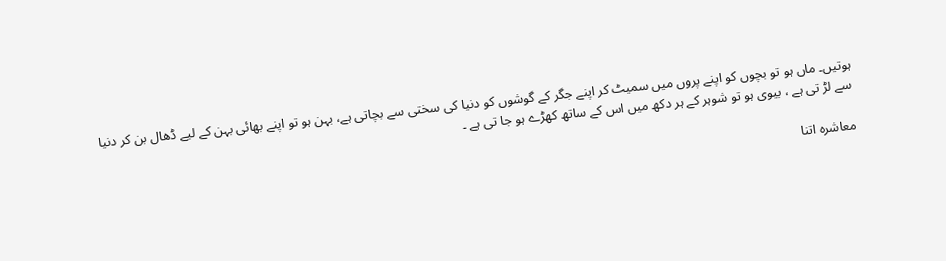ہوتیں۔ ماں ہو تو بچوں کو اپنے پروں میں سمیٹ کر اپنے جگر کے گوشوں کو دنیا کی سختی سے بچاتی ہے، بہن ہو تو اپنے بھائی بہن کے لیے ڈھال بن کر دنیا سے لڑ تی ہے ، بیوی ہو تو شوہر کے ہر دکھ میں اس کے ساتھ کھڑے ہو جا تی ہے ۔

معاشرہ اتنا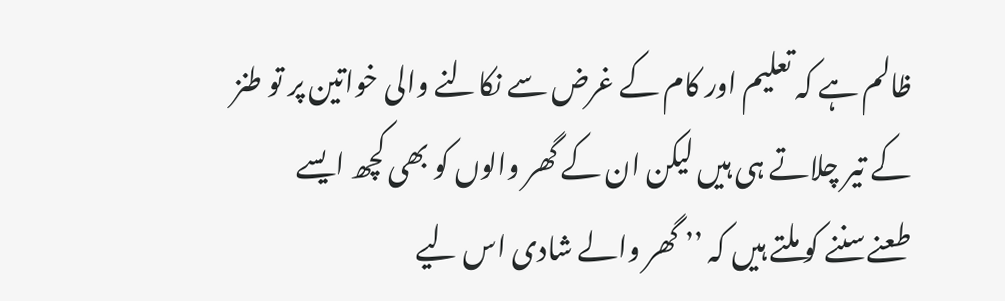ظالم ہے کہ تعلیم اور کام کے غرض سے نکالنے والی خواتین پر تو طنز کے تیر چلاتے ہی ہیں لیکن ان کے گھر والوں کو بھی کچھ ایسے طعنےسننے کو ملتے ہیں کہ ’’ گھر والے شادی اس لیے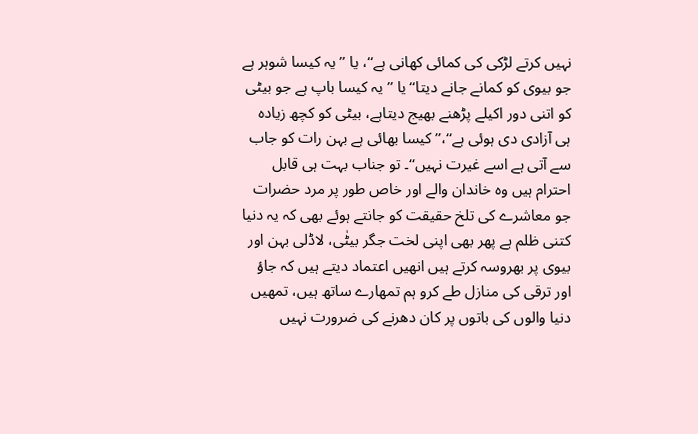نہیں کرتے لڑکی کی کمائی کھانی ہے‘‘، یا ’’یہ کیسا شوہر ہے جو بیوی کو کمانے جانے دیتا‘‘ یا ’’یہ کیسا باپ ہے جو بیٹی کو اتنی دور اکیلے پڑھنے بھیج دیتاہے، بیٹی کو کچھ زیادہ ہی آزادی دی ہوئی ہے‘‘،’’ کیسا بھائی ہے بہن رات کو جاب سے آتی ہے اسے غیرت نہیں‘‘۔ تو جناب بہت ہی قابل احترام ہیں وہ خاندان والے اور خاص طور پر مرد حضرات جو معاشرے کی تلخ حقیقت کو جانتے ہوئے بھی کہ یہ دنیا کتنی ظلم ہے پھر بھی اپنی لخت جگر بیٹٰی، لاڈلی بہن اور بیوی پر بھروسہ کرتے ہیں انھیں اعتماد دیتے ہیں کہ جاؤ اور ترقی کی منازل طے کرو ہم تمھارے ساتھ ہیں، تمھیں دنیا والوں کی باتوں پر کان دھرنے کی ضرورت نہیں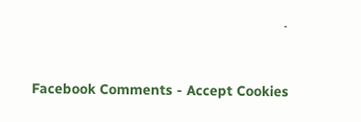۔


Facebook Comments - Accept Cookies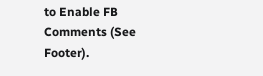to Enable FB Comments (See Footer).